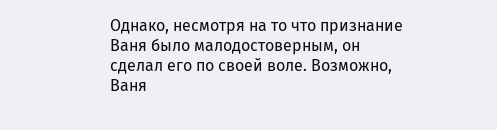Однако, несмотря на то что признание Ваня было малодостоверным, он сделал его по своей воле. Возможно, Ваня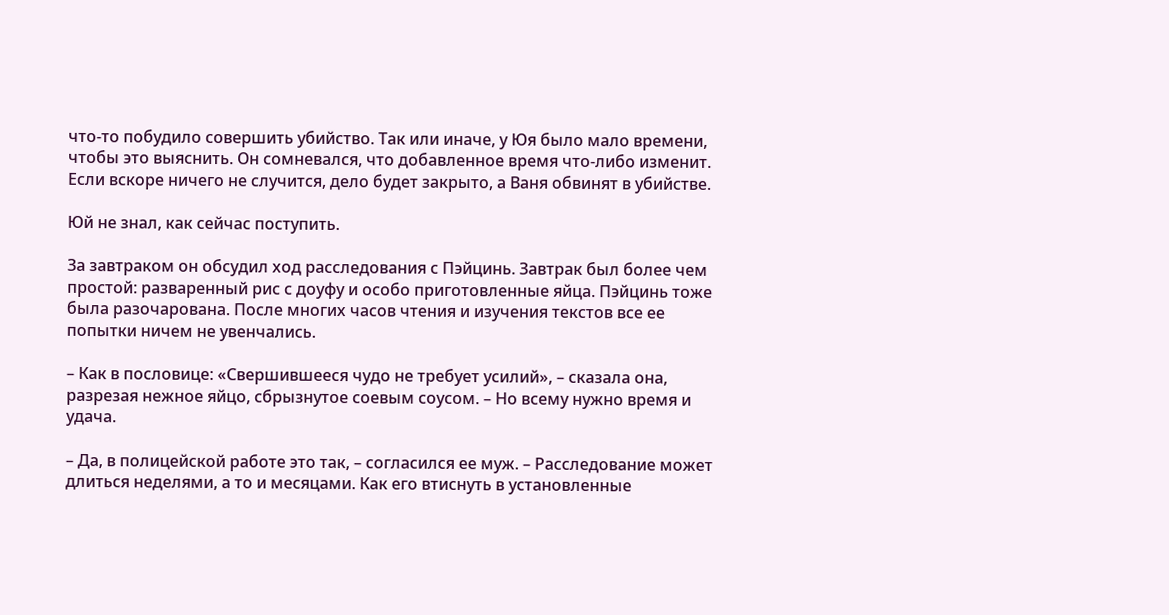что-то побудило совершить убийство. Так или иначе, у Юя было мало времени, чтобы это выяснить. Он сомневался, что добавленное время что-либо изменит. Если вскоре ничего не случится, дело будет закрыто, а Ваня обвинят в убийстве.

Юй не знал, как сейчас поступить.

За завтраком он обсудил ход расследования с Пэйцинь. Завтрак был более чем простой: разваренный рис с доуфу и особо приготовленные яйца. Пэйцинь тоже была разочарована. После многих часов чтения и изучения текстов все ее попытки ничем не увенчались.

– Как в пословице: «Свершившееся чудо не требует усилий», – сказала она, разрезая нежное яйцо, сбрызнутое соевым соусом. – Но всему нужно время и удача.

– Да, в полицейской работе это так, – согласился ее муж. – Расследование может длиться неделями, а то и месяцами. Как его втиснуть в установленные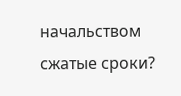начальством сжатые сроки?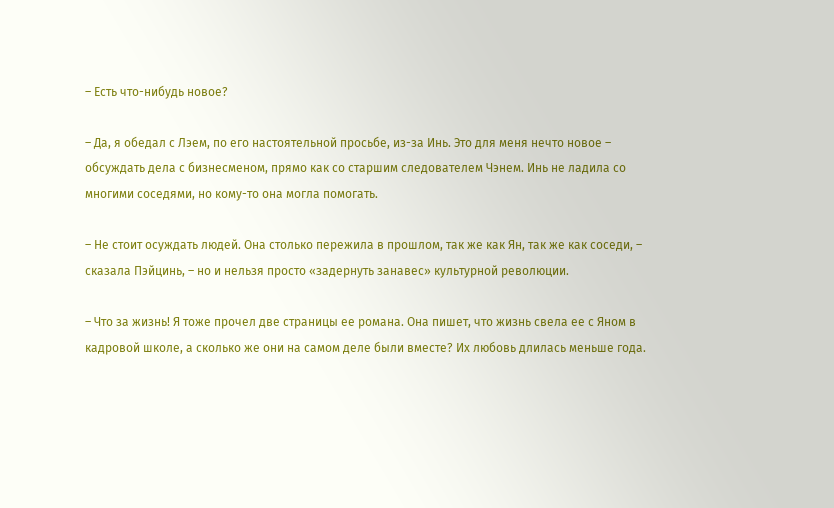– Есть что-нибудь новое?

– Да, я обедал с Лэем, по его настоятельной просьбе, из-за Инь. Это для меня нечто новое – обсуждать дела с бизнесменом, прямо как со старшим следователем Чэнем. Инь не ладила со многими соседями, но кому-то она могла помогать.

– Не стоит осуждать людей. Она столько пережила в прошлом, так же как Ян, так же как соседи, – сказала Пэйцинь, – но и нельзя просто «задернуть занавес» культурной революции.

– Что за жизнь! Я тоже прочел две страницы ее романа. Она пишет, что жизнь свела ее с Яном в кадровой школе, а сколько же они на самом деле были вместе? Их любовь длилась меньше года.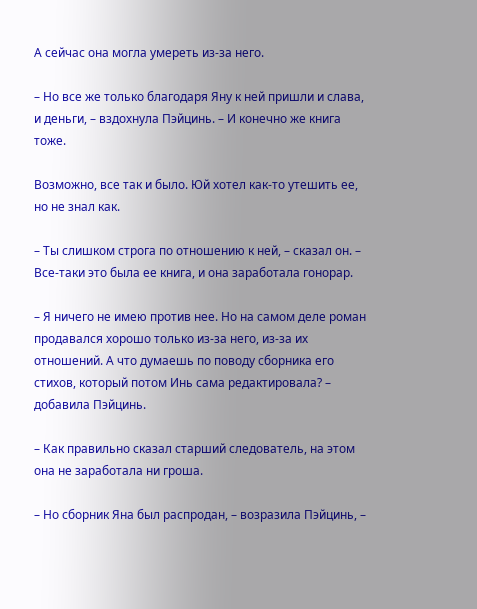А сейчас она могла умереть из-за него.

– Но все же только благодаря Яну к ней пришли и слава, и деньги, – вздохнула Пэйцинь. – И конечно же книга тоже.

Возможно, все так и было. Юй хотел как-то утешить ее, но не знал как.

– Ты слишком строга по отношению к ней, – сказал он. – Все-таки это была ее книга, и она заработала гонорар.

– Я ничего не имею против нее. Но на самом деле роман продавался хорошо только из-за него, из-за их отношений. А что думаешь по поводу сборника его стихов, который потом Инь сама редактировала? – добавила Пэйцинь.

– Как правильно сказал старший следователь, на этом она не заработала ни гроша.

– Но сборник Яна был распродан, – возразила Пэйцинь, –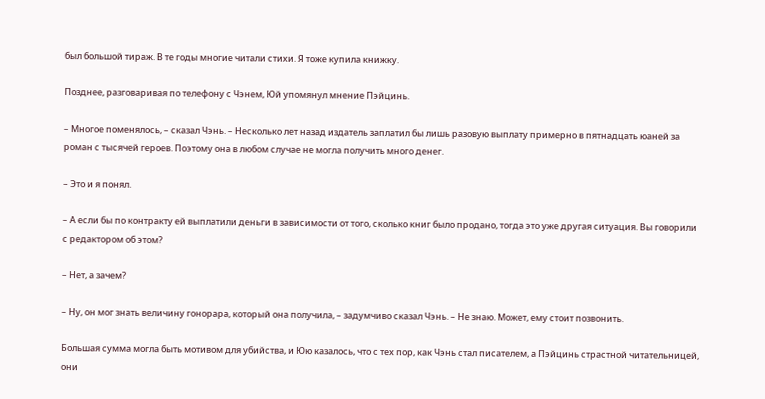был большой тираж. В те годы многие читали стихи. Я тоже купила книжку.

Позднее, разговаривая по телефону с Чэнем, Юй упомянул мнение Пэйцинь.

– Многое поменялось, – сказал Чэнь. – Несколько лет назад издатель заплатил бы лишь разовую выплату примерно в пятнадцать юаней за роман с тысячей героев. Поэтому она в любом случае не могла получить много денег.

– Это и я понял.

– А если бы по контракту ей выплатили деньги в зависимости от того, сколько книг было продано, тогда это уже другая ситуация. Вы говорили с редактором об этом?

– Нет, а зачем?

– Ну, он мог знать величину гонорара, который она получила, – задумчиво сказал Чэнь. – Не знаю. Может, ему стоит позвонить.

Большая сумма могла быть мотивом для убийства, и Юю казалось, что с тех пор, как Чэнь стал писателем, а Пэйцинь страстной читательницей, они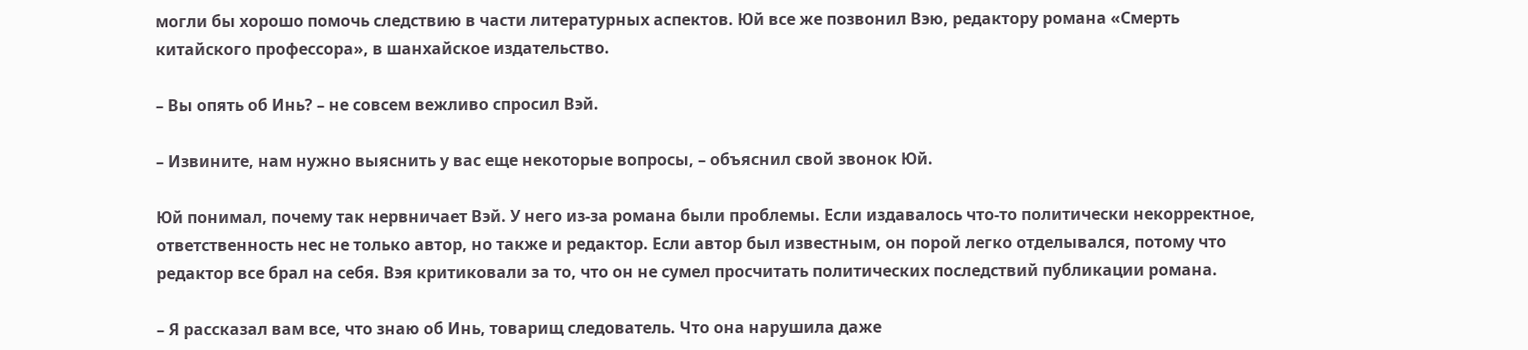могли бы хорошо помочь следствию в части литературных аспектов. Юй все же позвонил Вэю, редактору романа «Смерть китайского профессора», в шанхайское издательство.

– Вы опять об Инь? – не совсем вежливо спросил Вэй.

– Извините, нам нужно выяснить у вас еще некоторые вопросы, – объяснил свой звонок Юй.

Юй понимал, почему так нервничает Вэй. У него из-за романа были проблемы. Если издавалось что-то политически некорректное, ответственность нес не только автор, но также и редактор. Если автор был известным, он порой легко отделывался, потому что редактор все брал на себя. Вэя критиковали за то, что он не сумел просчитать политических последствий публикации романа.

– Я рассказал вам все, что знаю об Инь, товарищ следователь. Что она нарушила даже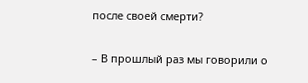после своей смерти?

– В прошлый раз мы говорили о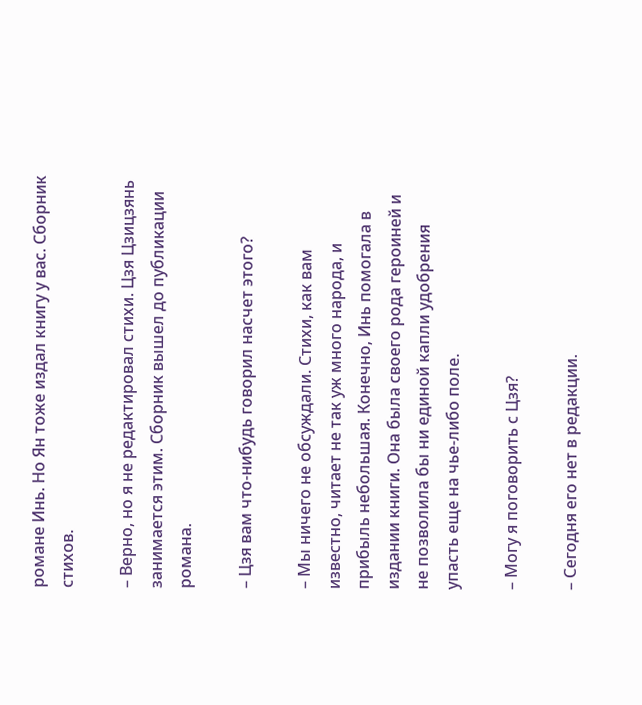романе Инь. Но Ян тоже издал книгу у вас. Сборник стихов.

– Верно, но я не редактировал стихи. Цзя Цзицзянь занимается этим. Сборник вышел до публикации романа.

– Цзя вам что-нибудь говорил насчет этого?

– Мы ничего не обсуждали. Стихи, как вам известно, читает не так уж много народа, и прибыль небольшая. Конечно, Инь помогала в издании книги. Она была своего рода героиней и не позволила бы ни единой капли удобрения упасть еще на чье-либо поле.

– Могу я поговорить с Цзя?

– Сегодня его нет в редакции.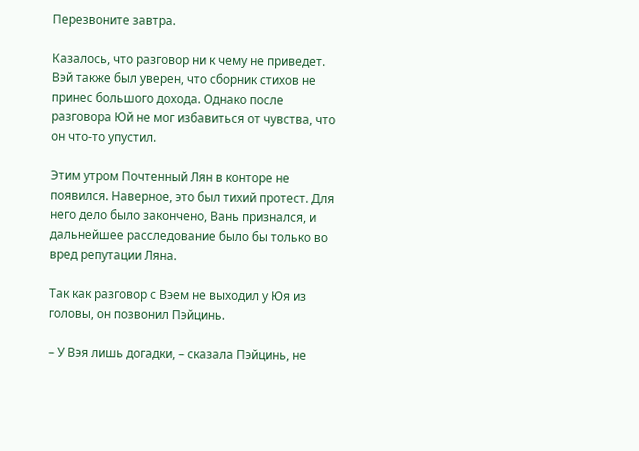Перезвоните завтра.

Казалось, что разговор ни к чему не приведет. Вэй также был уверен, что сборник стихов не принес большого дохода. Однако после разговора Юй не мог избавиться от чувства, что он что-то упустил.

Этим утром Почтенный Лян в конторе не появился. Наверное, это был тихий протест. Для него дело было закончено, Вань признался, и дальнейшее расследование было бы только во вред репутации Ляна.

Так как разговор с Вэем не выходил у Юя из головы, он позвонил Пэйцинь.

– У Вэя лишь догадки, – сказала Пэйцинь, не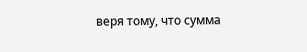веря тому, что сумма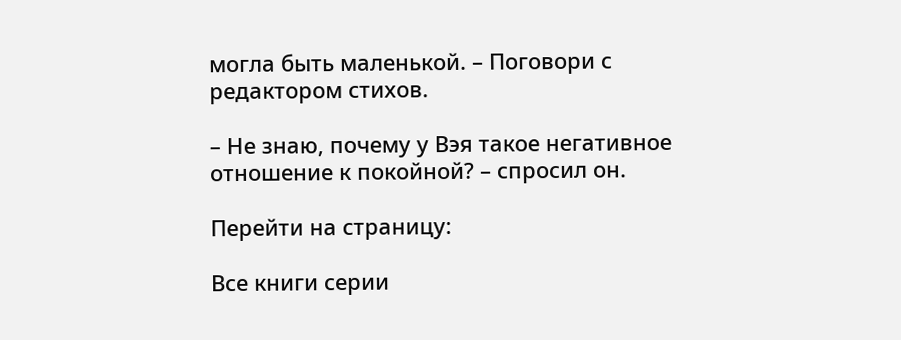могла быть маленькой. – Поговори с редактором стихов.

– Не знаю, почему у Вэя такое негативное отношение к покойной? – спросил он.

Перейти на страницу:

Все книги серии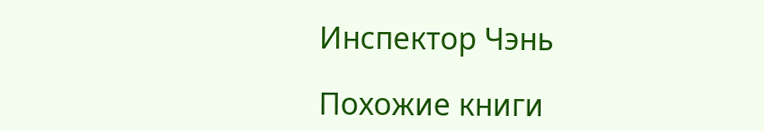Инспектор Чэнь

Похожие книги